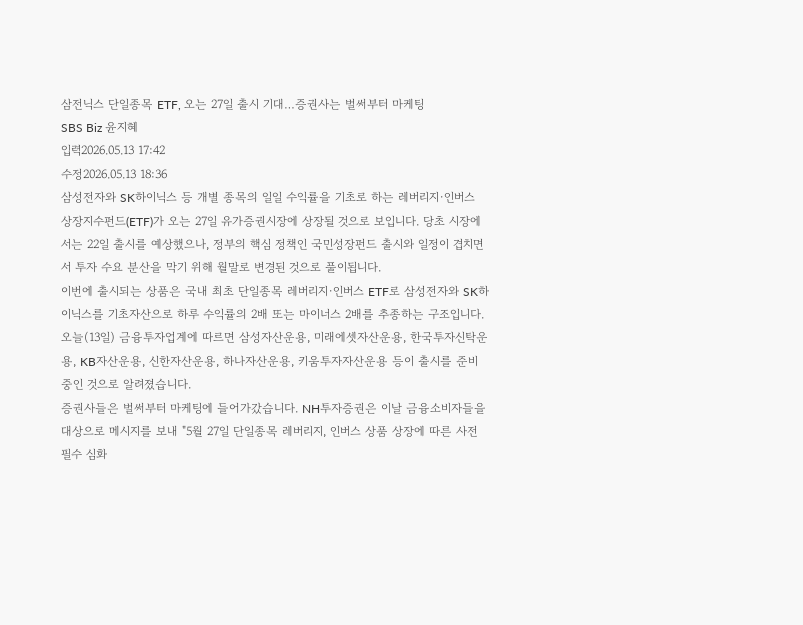삼전닉스 단일종목 ETF, 오는 27일 출시 기대…증권사는 벌써부터 마케팅
SBS Biz 윤지혜
입력2026.05.13 17:42
수정2026.05.13 18:36
삼성전자와 SK하이닉스 등 개별 종목의 일일 수익률을 기초로 하는 레버리지·인버스 상장지수펀드(ETF)가 오는 27일 유가증권시장에 상장될 것으로 보입니다. 당초 시장에서는 22일 출시를 예상했으나, 정부의 핵심 정책인 국민성장펀드 출시와 일정이 겹치면서 투자 수요 분산을 막기 위해 월말로 변경된 것으로 풀이됩니다.
이번에 출시되는 상품은 국내 최초 단일종목 레버리지·인버스 ETF로 삼성전자와 SK하이닉스를 기초자산으로 하루 수익률의 2배 또는 마이너스 2배를 추종하는 구조입니다.
오늘(13일) 금융투자업계에 따르면 삼성자산운용, 미래에셋자산운용, 한국투자신탁운용, KB자산운용, 신한자산운용, 하나자산운용, 키움투자자산운용 등이 출시를 준비 중인 것으로 알려졌습니다.
증권사들은 벌써부터 마케팅에 들어가갔습니다. NH투자증권은 이날 금융소비자들을 대상으로 메시지를 보내 "5월 27일 단일종목 레버리지, 인버스 상품 상장에 따른 사전 필수 심화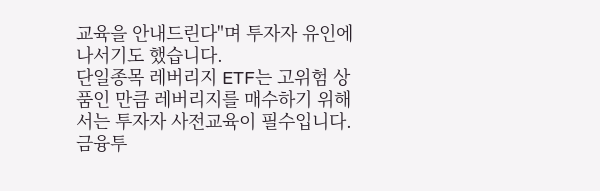교육을 안내드린다"며 투자자 유인에 나서기도 했습니다.
단일종목 레버리지 ETF는 고위험 상품인 만큼 레버리지를 매수하기 위해서는 투자자 사전교육이 필수입니다. 금융투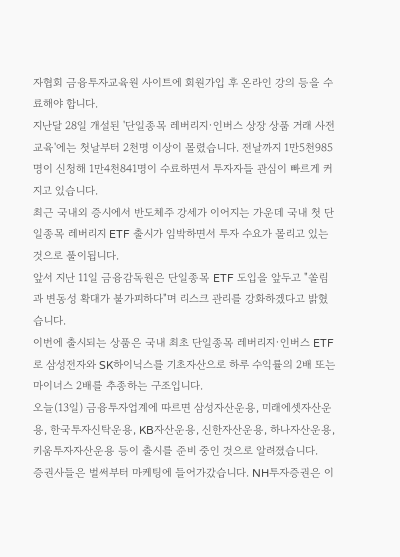자협회 금융투자교육원 사이트에 회원가입 후 온라인 강의 등을 수료해야 합니다.
지난달 28일 개설된 '단일종목 레버리지·인버스 상장 상품 거래 사전교육'에는 첫날부터 2천명 이상이 몰렸습니다. 전날까지 1만5천985명이 신청해 1만4천841명이 수료하면서 투자자들 관심이 빠르게 커지고 있습니다.
최근 국내외 증시에서 반도체주 강세가 이어지는 가운데 국내 첫 단일종목 레버리지 ETF 출시가 임박하면서 투자 수요가 몰리고 있는 것으로 풀이됩니다.
앞서 지난 11일 금융감독원은 단일종목 ETF 도입을 앞두고 "쏠림과 변동성 확대가 불가피하다"며 리스크 관리를 강화하겠다고 밝혔습니다.
이번에 출시되는 상품은 국내 최초 단일종목 레버리지·인버스 ETF로 삼성전자와 SK하이닉스를 기초자산으로 하루 수익률의 2배 또는 마이너스 2배를 추종하는 구조입니다.
오늘(13일) 금융투자업계에 따르면 삼성자산운용, 미래에셋자산운용, 한국투자신탁운용, KB자산운용, 신한자산운용, 하나자산운용, 키움투자자산운용 등이 출시를 준비 중인 것으로 알려졌습니다.
증권사들은 벌써부터 마케팅에 들어가갔습니다. NH투자증권은 이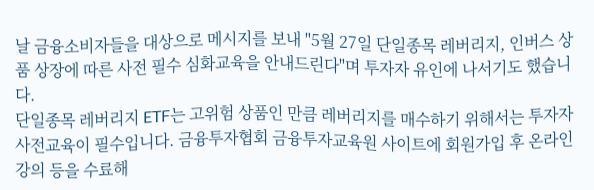날 금융소비자들을 대상으로 메시지를 보내 "5월 27일 단일종목 레버리지, 인버스 상품 상장에 따른 사전 필수 심화교육을 안내드린다"며 투자자 유인에 나서기도 했습니다.
단일종목 레버리지 ETF는 고위험 상품인 만큼 레버리지를 매수하기 위해서는 투자자 사전교육이 필수입니다. 금융투자협회 금융투자교육원 사이트에 회원가입 후 온라인 강의 등을 수료해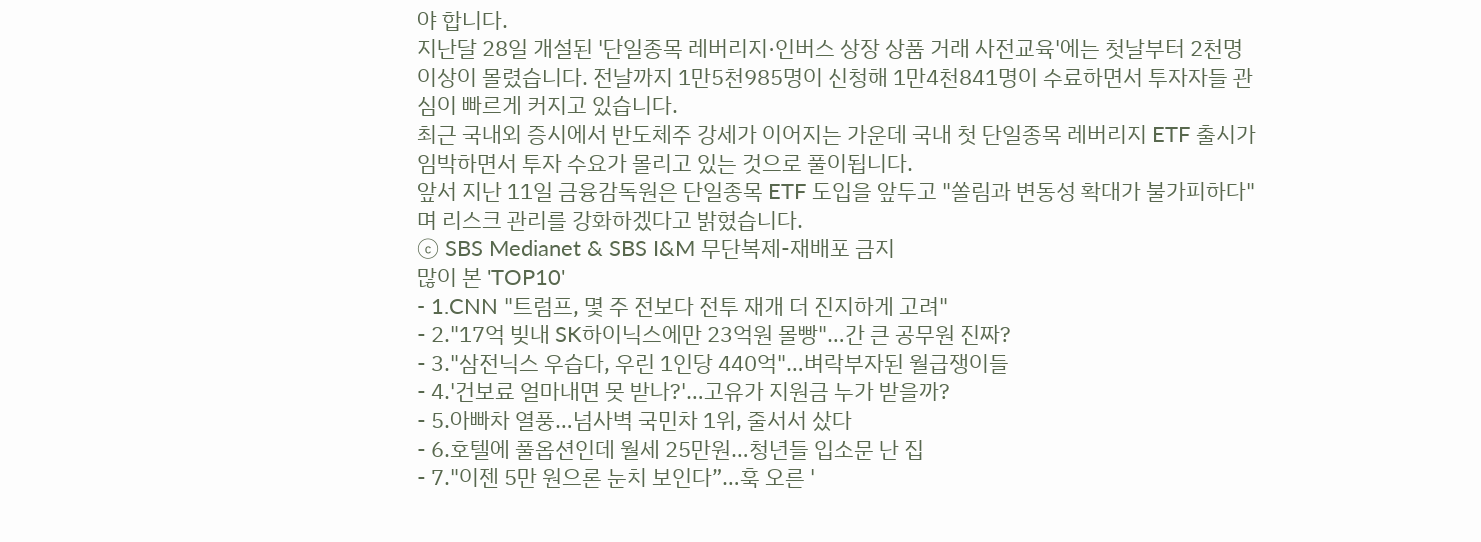야 합니다.
지난달 28일 개설된 '단일종목 레버리지·인버스 상장 상품 거래 사전교육'에는 첫날부터 2천명 이상이 몰렸습니다. 전날까지 1만5천985명이 신청해 1만4천841명이 수료하면서 투자자들 관심이 빠르게 커지고 있습니다.
최근 국내외 증시에서 반도체주 강세가 이어지는 가운데 국내 첫 단일종목 레버리지 ETF 출시가 임박하면서 투자 수요가 몰리고 있는 것으로 풀이됩니다.
앞서 지난 11일 금융감독원은 단일종목 ETF 도입을 앞두고 "쏠림과 변동성 확대가 불가피하다"며 리스크 관리를 강화하겠다고 밝혔습니다.
ⓒ SBS Medianet & SBS I&M 무단복제-재배포 금지
많이 본 'TOP10'
- 1.CNN "트럼프, 몇 주 전보다 전투 재개 더 진지하게 고려"
- 2."17억 빚내 SK하이닉스에만 23억원 몰빵"…간 큰 공무원 진짜?
- 3."삼전닉스 우습다, 우린 1인당 440억"…벼락부자된 월급쟁이들
- 4.'건보료 얼마내면 못 받나?'…고유가 지원금 누가 받을까?
- 5.아빠차 열풍…넘사벽 국민차 1위, 줄서서 샀다
- 6.호텔에 풀옵션인데 월세 25만원…청년들 입소문 난 집
- 7."이젠 5만 원으론 눈치 보인다”…훅 오른 '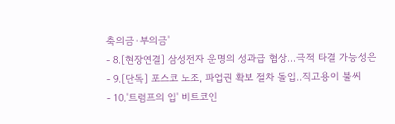축의금·부의금'
- 8.[현장연결] 삼성전자 운명의 성과급 협상…극적 타결 가능성은
- 9.[단독] 포스코 노조, 파업권 확보 절차 돌입..직고용이 불씨
- 10.'트럼프의 입' 비트코인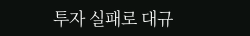투자 실패로 대규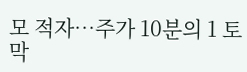모 적자…주가 10분의 1 토막